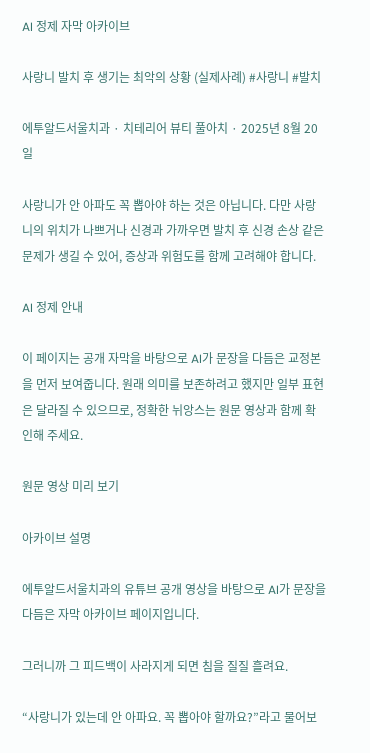AI 정제 자막 아카이브

사랑니 발치 후 생기는 최악의 상황 (실제사례) #사랑니 #발치

에투알드서울치과 · 치테리어 뷰티 풀아치 · 2025년 8월 20일

사랑니가 안 아파도 꼭 뽑아야 하는 것은 아닙니다. 다만 사랑니의 위치가 나쁘거나 신경과 가까우면 발치 후 신경 손상 같은 문제가 생길 수 있어, 증상과 위험도를 함께 고려해야 합니다.

AI 정제 안내

이 페이지는 공개 자막을 바탕으로 AI가 문장을 다듬은 교정본을 먼저 보여줍니다. 원래 의미를 보존하려고 했지만 일부 표현은 달라질 수 있으므로, 정확한 뉘앙스는 원문 영상과 함께 확인해 주세요.

원문 영상 미리 보기

아카이브 설명

에투알드서울치과의 유튜브 공개 영상을 바탕으로 AI가 문장을 다듬은 자막 아카이브 페이지입니다.

그러니까 그 피드백이 사라지게 되면 침을 질질 흘려요.

“사랑니가 있는데 안 아파요. 꼭 뽑아야 할까요?”라고 물어보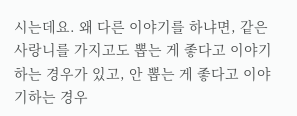시는데요. 왜 다른 이야기를 하냐면, 같은 사랑니를 가지고도 뽑는 게 좋다고 이야기하는 경우가 있고, 안 뽑는 게 좋다고 이야기하는 경우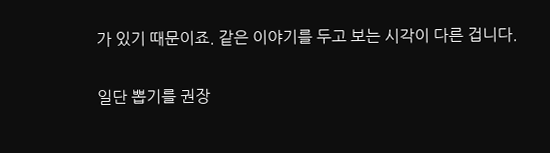가 있기 때문이죠. 같은 이야기를 두고 보는 시각이 다른 겁니다.

일단 뽑기를 권장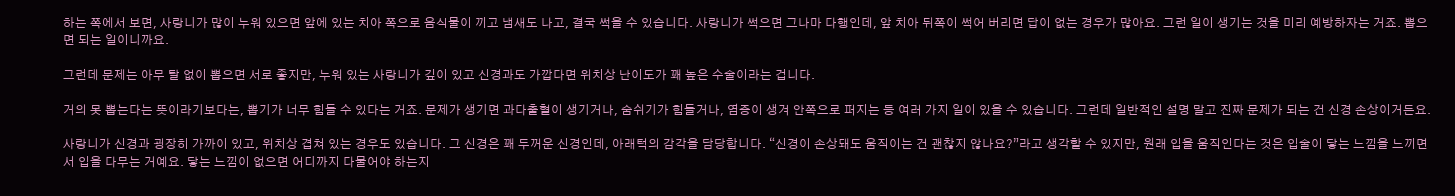하는 쪽에서 보면, 사랑니가 많이 누워 있으면 앞에 있는 치아 쪽으로 음식물이 끼고 냄새도 나고, 결국 썩을 수 있습니다. 사랑니가 썩으면 그나마 다행인데, 앞 치아 뒤쪽이 썩어 버리면 답이 없는 경우가 많아요. 그런 일이 생기는 것을 미리 예방하자는 거죠. 뽑으면 되는 일이니까요.

그런데 문제는 아무 탈 없이 뽑으면 서로 좋지만, 누워 있는 사랑니가 깊이 있고 신경과도 가깝다면 위치상 난이도가 꽤 높은 수술이라는 겁니다.

거의 못 뽑는다는 뜻이라기보다는, 뽑기가 너무 힘들 수 있다는 거죠. 문제가 생기면 과다출혈이 생기거나, 숨쉬기가 힘들거나, 염증이 생겨 안쪽으로 퍼지는 등 여러 가지 일이 있을 수 있습니다. 그런데 일반적인 설명 말고 진짜 문제가 되는 건 신경 손상이거든요.

사랑니가 신경과 굉장히 가까이 있고, 위치상 겹쳐 있는 경우도 있습니다. 그 신경은 꽤 두꺼운 신경인데, 아래턱의 감각을 담당합니다. “신경이 손상돼도 움직이는 건 괜찮지 않나요?”라고 생각할 수 있지만, 원래 입을 움직인다는 것은 입술이 닿는 느낌을 느끼면서 입을 다무는 거예요. 닿는 느낌이 없으면 어디까지 다물어야 하는지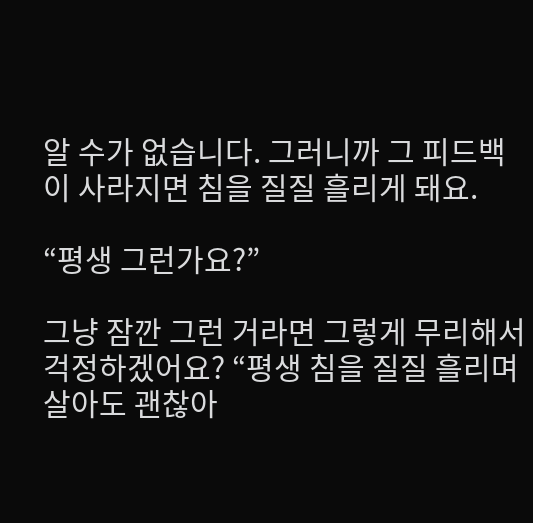알 수가 없습니다. 그러니까 그 피드백이 사라지면 침을 질질 흘리게 돼요.

“평생 그런가요?”

그냥 잠깐 그런 거라면 그렇게 무리해서 걱정하겠어요? “평생 침을 질질 흘리며 살아도 괜찮아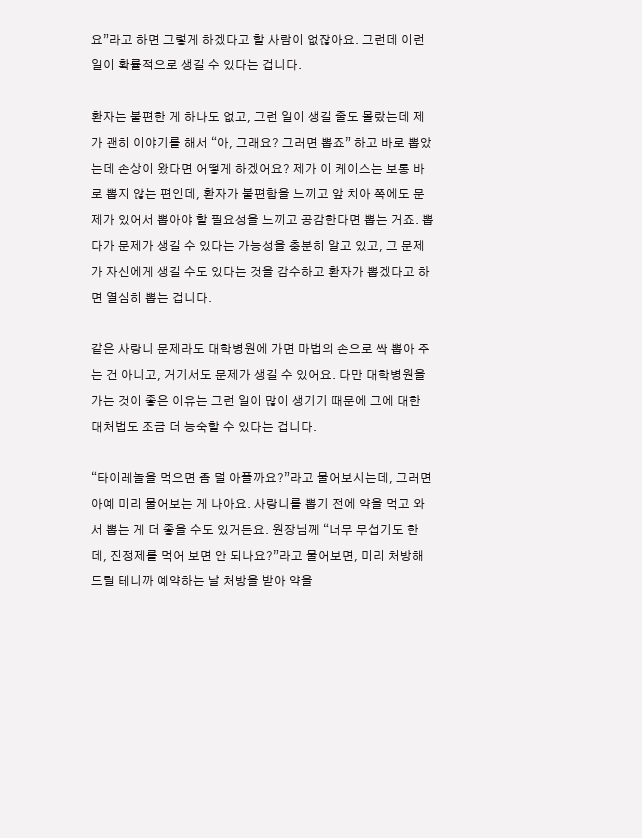요”라고 하면 그렇게 하겠다고 할 사람이 없잖아요. 그런데 이런 일이 확률적으로 생길 수 있다는 겁니다.

환자는 불편한 게 하나도 없고, 그런 일이 생길 줄도 몰랐는데 제가 괜히 이야기를 해서 “아, 그래요? 그러면 뽑죠” 하고 바로 뽑았는데 손상이 왔다면 어떻게 하겠어요? 제가 이 케이스는 보통 바로 뽑지 않는 편인데, 환자가 불편함을 느끼고 앞 치아 쪽에도 문제가 있어서 뽑아야 할 필요성을 느끼고 공감한다면 뽑는 거죠. 뽑다가 문제가 생길 수 있다는 가능성을 충분히 알고 있고, 그 문제가 자신에게 생길 수도 있다는 것을 감수하고 환자가 뽑겠다고 하면 열심히 뽑는 겁니다.

같은 사랑니 문제라도 대학병원에 가면 마법의 손으로 싹 뽑아 주는 건 아니고, 거기서도 문제가 생길 수 있어요. 다만 대학병원을 가는 것이 좋은 이유는 그런 일이 많이 생기기 때문에 그에 대한 대처법도 조금 더 능숙할 수 있다는 겁니다.

“타이레놀을 먹으면 좀 덜 아플까요?”라고 물어보시는데, 그러면 아예 미리 물어보는 게 나아요. 사랑니를 뽑기 전에 약을 먹고 와서 뽑는 게 더 좋을 수도 있거든요. 원장님께 “너무 무섭기도 한데, 진정제를 먹어 보면 안 되나요?”라고 물어보면, 미리 처방해 드릴 테니까 예약하는 날 처방을 받아 약을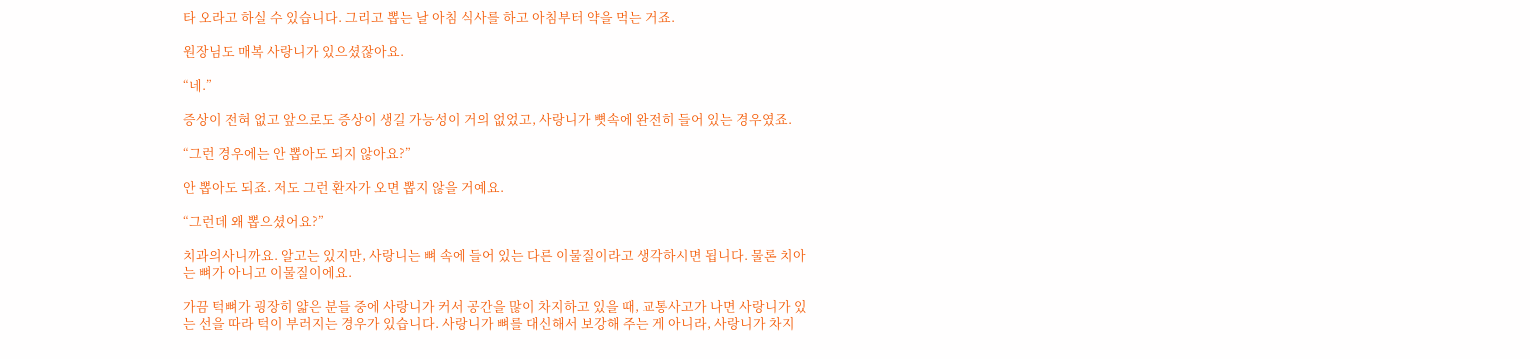타 오라고 하실 수 있습니다. 그리고 뽑는 날 아침 식사를 하고 아침부터 약을 먹는 거죠.

원장님도 매복 사랑니가 있으셨잖아요.

“네.”

증상이 전혀 없고 앞으로도 증상이 생길 가능성이 거의 없었고, 사랑니가 뼛속에 완전히 들어 있는 경우였죠.

“그런 경우에는 안 뽑아도 되지 않아요?”

안 뽑아도 되죠. 저도 그런 환자가 오면 뽑지 않을 거예요.

“그런데 왜 뽑으셨어요?”

치과의사니까요. 알고는 있지만, 사랑니는 뼈 속에 들어 있는 다른 이물질이라고 생각하시면 됩니다. 물론 치아는 뼈가 아니고 이물질이에요.

가끔 턱뼈가 굉장히 얇은 분들 중에 사랑니가 커서 공간을 많이 차지하고 있을 때, 교통사고가 나면 사랑니가 있는 선을 따라 턱이 부러지는 경우가 있습니다. 사랑니가 뼈를 대신해서 보강해 주는 게 아니라, 사랑니가 차지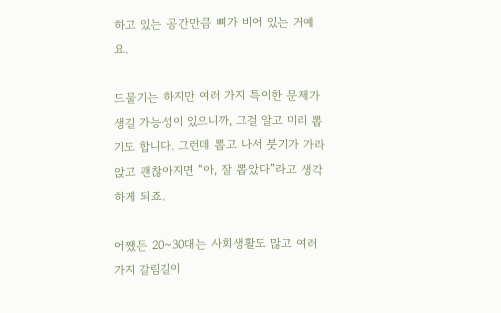하고 있는 공간만큼 뼈가 비어 있는 거예요.

드물기는 하지만 여러 가지 특이한 문제가 생길 가능성이 있으니까, 그걸 알고 미리 뽑기도 합니다. 그런데 뽑고 나서 붓기가 가라앉고 괜찮아지면 “아, 잘 뽑았다”라고 생각하게 되죠.

어쨌든 20~30대는 사회생활도 많고 여러 가지 갈림길이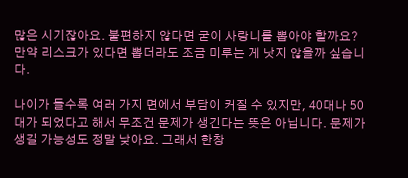많은 시기잖아요. 불편하지 않다면 굳이 사랑니를 뽑아야 할까요? 만약 리스크가 있다면 뽑더라도 조금 미루는 게 낫지 않을까 싶습니다.

나이가 들수록 여러 가지 면에서 부담이 커질 수 있지만, 40대나 50대가 되었다고 해서 무조건 문제가 생긴다는 뜻은 아닙니다. 문제가 생길 가능성도 정말 낮아요. 그래서 한창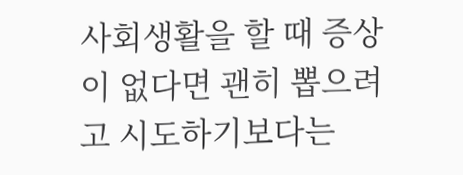사회생활을 할 때 증상이 없다면 괜히 뽑으려고 시도하기보다는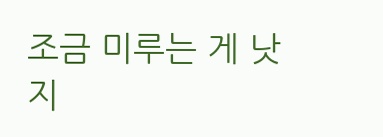조금 미루는 게 낫지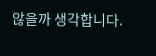않을까 생각합니다.